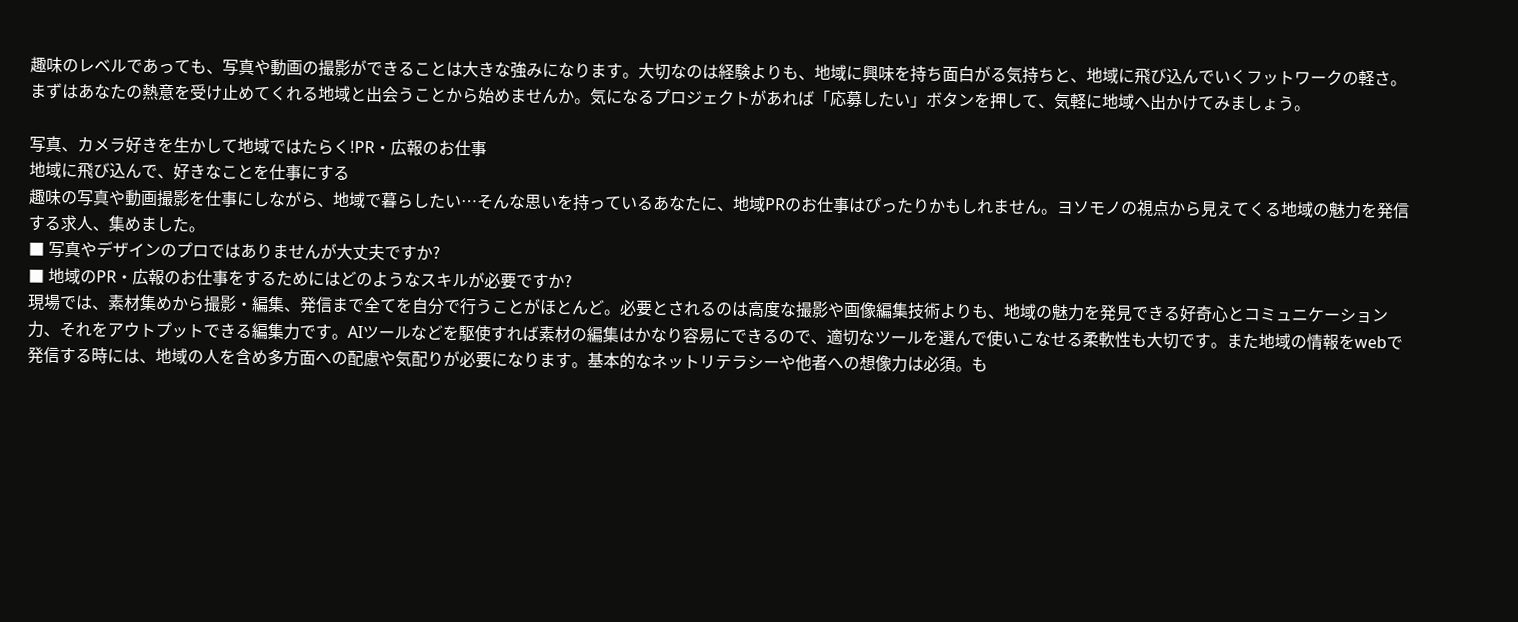趣味のレベルであっても、写真や動画の撮影ができることは大きな強みになります。大切なのは経験よりも、地域に興味を持ち面白がる気持ちと、地域に飛び込んでいくフットワークの軽さ。まずはあなたの熱意を受け止めてくれる地域と出会うことから始めませんか。気になるプロジェクトがあれば「応募したい」ボタンを押して、気軽に地域へ出かけてみましょう。

写真、カメラ好きを生かして地域ではたらく!PR・広報のお仕事
地域に飛び込んで、好きなことを仕事にする
趣味の写真や動画撮影を仕事にしながら、地域で暮らしたい…そんな思いを持っているあなたに、地域PRのお仕事はぴったりかもしれません。ヨソモノの視点から見えてくる地域の魅力を発信する求人、集めました。
■ 写真やデザインのプロではありませんが大丈夫ですか?
■ 地域のPR・広報のお仕事をするためにはどのようなスキルが必要ですか?
現場では、素材集めから撮影・編集、発信まで全てを自分で行うことがほとんど。必要とされるのは高度な撮影や画像編集技術よりも、地域の魅力を発見できる好奇心とコミュニケーション力、それをアウトプットできる編集力です。AIツールなどを駆使すれば素材の編集はかなり容易にできるので、適切なツールを選んで使いこなせる柔軟性も大切です。また地域の情報をwebで発信する時には、地域の人を含め多方面への配慮や気配りが必要になります。基本的なネットリテラシーや他者への想像力は必須。も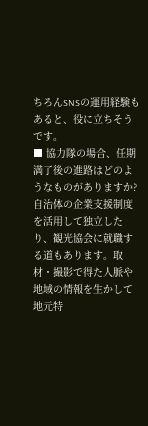ちろんSNSの運用経験もあると、役に立ちそうです。
■ 協力隊の場合、任期満了後の進路はどのようなものがありますか?
自治体の企業支援制度を活用して独立したり、観光協会に就職する道もあります。取材・撮影で得た人脈や地域の情報を生かして地元特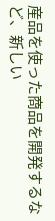産品を使った商品を開発するなど、新しい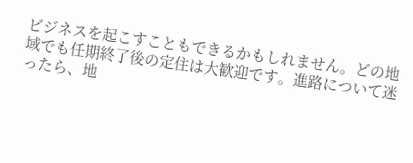ビジネスを起こすこともできるかもしれません。どの地域でも任期終了後の定住は大歓迎です。進路について迷ったら、地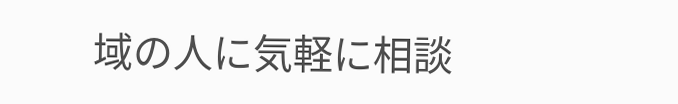域の人に気軽に相談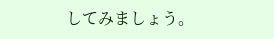してみましょう。